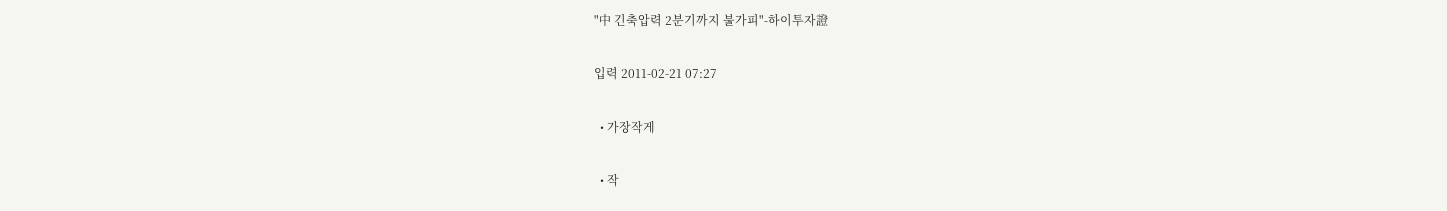"中 긴축압력 2분기까지 불가피"-하이투자證

입력 2011-02-21 07:27

  • 가장작게

  • 작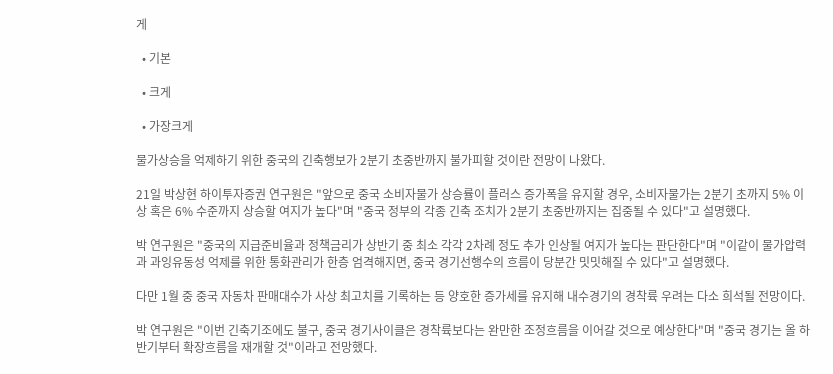게

  • 기본

  • 크게

  • 가장크게

물가상승을 억제하기 위한 중국의 긴축행보가 2분기 초중반까지 불가피할 것이란 전망이 나왔다.

21일 박상현 하이투자증권 연구원은 "앞으로 중국 소비자물가 상승률이 플러스 증가폭을 유지할 경우, 소비자물가는 2분기 초까지 5% 이상 혹은 6% 수준까지 상승할 여지가 높다"며 "중국 정부의 각종 긴축 조치가 2분기 초중반까지는 집중될 수 있다"고 설명했다.

박 연구원은 "중국의 지급준비율과 정책금리가 상반기 중 최소 각각 2차례 정도 추가 인상될 여지가 높다는 판단한다"며 "이같이 물가압력과 과잉유동성 억제를 위한 통화관리가 한층 엄격해지면, 중국 경기선행수의 흐름이 당분간 밋밋해질 수 있다"고 설명했다.

다만 1월 중 중국 자동차 판매대수가 사상 최고치를 기록하는 등 양호한 증가세를 유지해 내수경기의 경착륙 우려는 다소 희석될 전망이다.

박 연구원은 "이번 긴축기조에도 불구, 중국 경기사이클은 경착륙보다는 완만한 조정흐름을 이어갈 것으로 예상한다"며 "중국 경기는 올 하반기부터 확장흐름을 재개할 것"이라고 전망했다.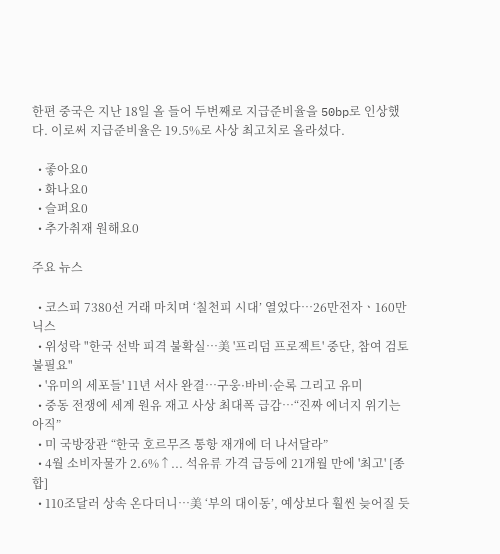한편 중국은 지난 18일 올 들어 두번째로 지급준비율을 50bp로 인상했다. 이로써 지급준비율은 19.5%로 사상 최고치로 올라섰다.

  • 좋아요0
  • 화나요0
  • 슬퍼요0
  • 추가취재 원해요0

주요 뉴스

  • 코스피 7380선 거래 마치며 ‘칠천피 시대’ 열었다⋯26만전자ㆍ160만닉스
  • 위성락 "한국 선박 피격 불확실⋯美 '프리덤 프로젝트' 중단, 참여 검토 불필요"
  • '유미의 세포들' 11년 서사 완결…구웅·바비·순록 그리고 유미
  • 중동 전쟁에 세계 원유 재고 사상 최대폭 급감⋯“진짜 에너지 위기는 아직”
  • 미 국방장관 “한국 호르무즈 통항 재개에 더 나서달라”
  • 4월 소비자물가 2.6%↑... 석유류 가격 급등에 21개월 만에 '최고' [종합]
  • 110조달러 상속 온다더니…美 ‘부의 대이동’, 예상보다 훨씬 늦어질 듯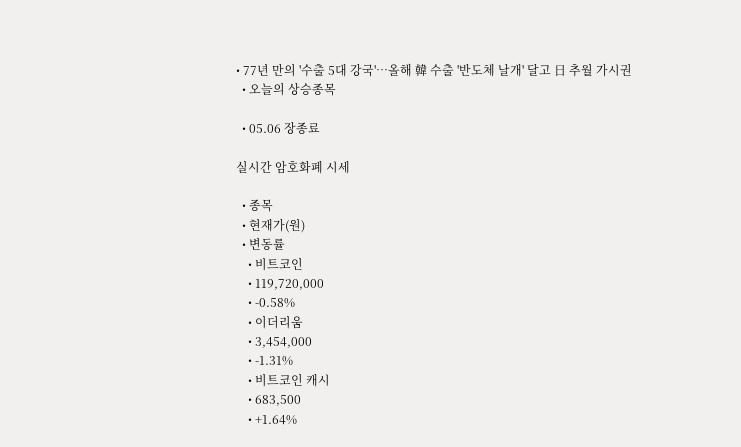• 77년 만의 '수출 5대 강국'⋯올해 韓 수출 '반도체 날개' 달고 日 추월 가시권
  • 오늘의 상승종목

  • 05.06 장종료

실시간 암호화폐 시세

  • 종목
  • 현재가(원)
  • 변동률
    • 비트코인
    • 119,720,000
    • -0.58%
    • 이더리움
    • 3,454,000
    • -1.31%
    • 비트코인 캐시
    • 683,500
    • +1.64%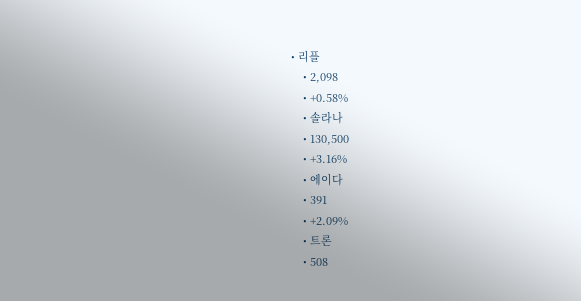• 리플
    • 2,098
    • +0.58%
    • 솔라나
    • 130,500
    • +3.16%
    • 에이다
    • 391
    • +2.09%
    • 트론
    • 508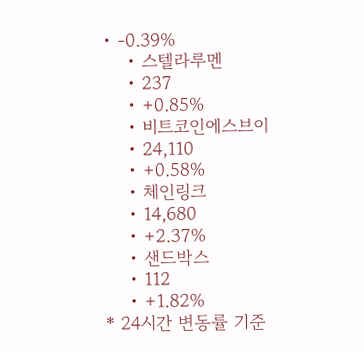• -0.39%
    • 스텔라루멘
    • 237
    • +0.85%
    • 비트코인에스브이
    • 24,110
    • +0.58%
    • 체인링크
    • 14,680
    • +2.37%
    • 샌드박스
    • 112
    • +1.82%
* 24시간 변동률 기준